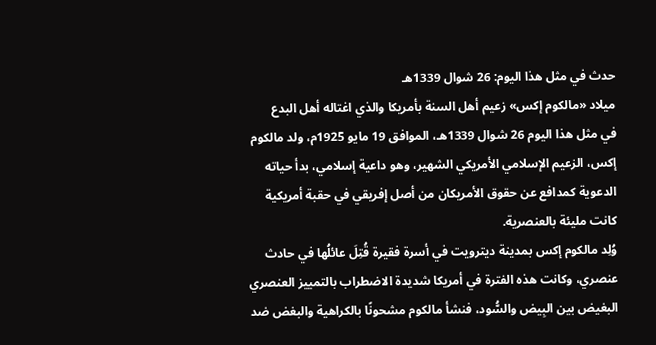حدث في مثل هذا اليوم: 26 شوال 1339هـ
ميلاد «مالكوم إكس» زعيم أهل السنة بأمريكا والذي اغتاله أهل البدع
في مثل هذا اليوم 26 شوال 1339هـ، الموافق 19 مايو 1925م، ولد مالكوم إكس، الزعيم الإسلامي الأمريكي الشهير، وهو داعية إسلامي، بدأ حياته الدعوية كمدافع عن حقوق الأمريكان من أصل إفريقي في حقبة أمريكية كانت مليئة بالعنصرية.
وُلِد مالكوم إكس بمدينة ديترويت في أسرة فقيرة قُتِلَ عائلُها في حادث عنصري، وكانت هذه الفترة في أمريكا شديدة الاضطراب بالتمييز العنصري البغيض بين البِيض والسُّود، فنشأ مالكوم مشحونًا بالكراهية والبغض ضد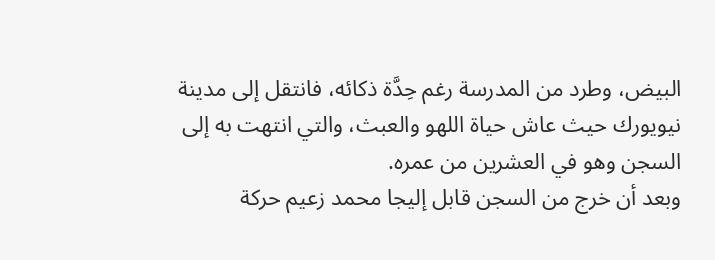البيض، وطرد من المدرسة رغم حِدَّة ذكائه، فانتقل إلى مدينة نيويورك حيث عاش حياة اللهو والعبث، والتي انتهت به إلى السجن وهو في العشرين من عمره.
وبعد أن خرج من السجن قابل إليجا محمد زعيم حركة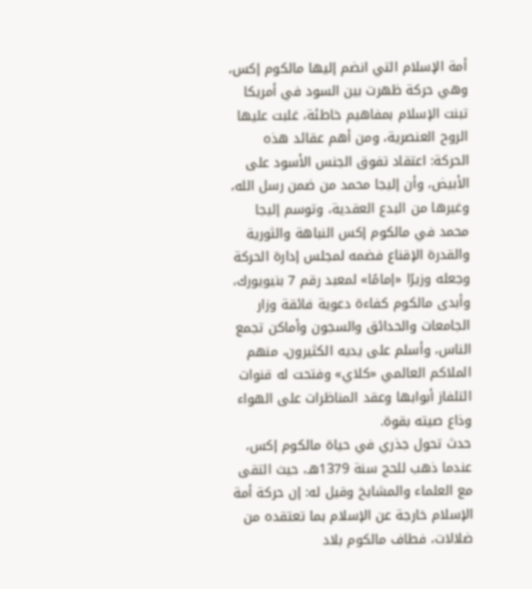أمة الإسلام التي انضم إليها مالكوم إكس، وهي حركة ظهرت بين السود في أمريكا تبنت الإسلام بمفاهيم خاطئة، غلبت عليها الروح العنصرية، ومن أهم عقائد هذه الحركة: اعتقاد تفوق الجنس الأسود على الأبيض، وأن إليجا محمد من ضمن رسل الله، وغيرها من البدع العقدية، وتوسم إليجا محمد في مالكوم إكس النباهة والثورية والقدرة الإقناع فضمه لمجلس إدارة الحركة وجعله وزيرًا «إمامًا» لمعبد رقم 7 بنيويورك، وأبدى مالكوم كفاءة دعوية فائقة وزار الجامعات والحدائق والسجون وأماكن تجمع الناس، وأسلم على يديه الكثيرون، منهم الملاكم العالمي «كلاي» وفتحت له قنوات التلفاز أبوابها وعقد المناظرات على الهواء وذاع صيته بقوة.
حدث تحول جذري في حياة مالكوم إكس، عندما ذهب للحج سنة 1379هـ، حيث التقى مع العلماء والمشايخ وقيل له: إن حركة أمة الإسلام خارجة عن الإسلام بما تعتقده من ضلالات، فطاف مالكوم بلاد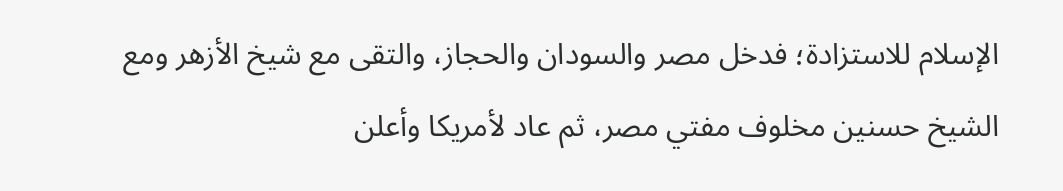الإسلام للاستزادة؛ فدخل مصر والسودان والحجاز، والتقى مع شيخ الأزهر ومع الشيخ حسنين مخلوف مفتي مصر، ثم عاد لأمريكا وأعلن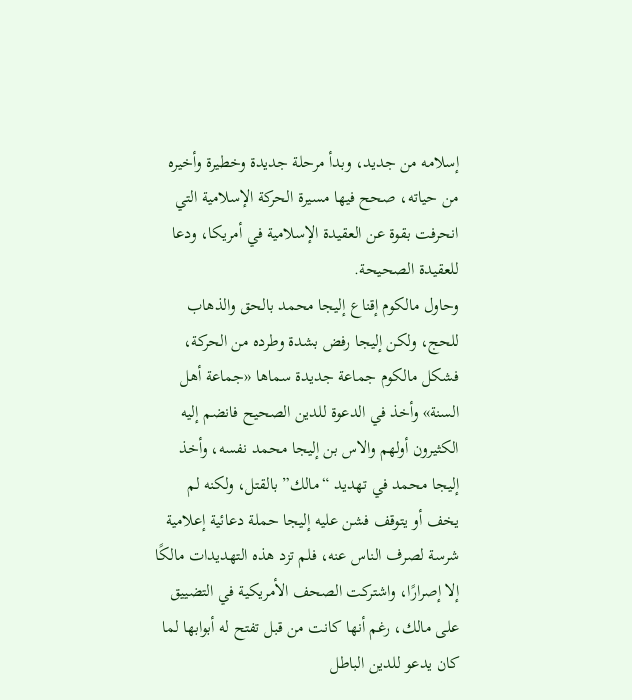إسلامه من جديد، وبدأ مرحلة جديدة وخطيرة وأخيره من حياته، صحح فيها مسيرة الحركة الإسلامية التي انحرفت بقوة عن العقيدة الإسلامية في أمريكا، ودعا للعقيدة الصحيحة.
وحاول مالكوم إقناع إليجا محمد بالحق والذهاب للحج، ولكن إليجا رفض بشدة وطرده من الحركة، فشكل مالكوم جماعة جديدة سماها «جماعة أهل السنة» وأخذ في الدعوة للدين الصحيح فانضم إليه الكثيرون أولهم والاس بن إليجا محمد نفسه، وأخذ إليجا محمد في تهديد “مالك” بالقتل، ولكنه لم يخف أو يتوقف فشن عليه إليجا حملة دعائية إعلامية شرسة لصرف الناس عنه، فلم تزد هذه التهديدات مالكًا إلا إصرارًا، واشتركت الصحف الأمريكية في التضييق على مالك، رغم أنها كانت من قبل تفتح له أبوابها لما كان يدعو للدين الباطل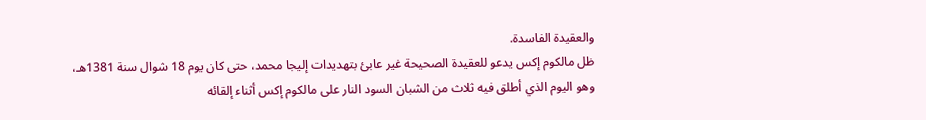والعقيدة الفاسدة.
ظل مالكوم إكس يدعو للعقيدة الصحيحة غير عابئ بتهديدات إليجا محمد، حتى كان يوم 18 شوال سنة 1381هـ، وهو اليوم الذي أطلق فيه ثلاث من الشبان السود النار على مالكوم إكس أثناء إلقائه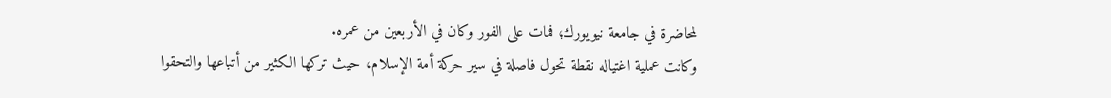لمحاضرة في جامعة نيويورك؛ فمات على الفور وكان في الأربعين من عمره.
وكانت عملية اغتياله نقطة تحول فاصلة في سير حركة أمة الإسلام، حيث تركها الكثير من أتباعها والتحقوا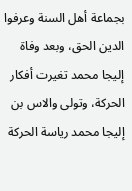بجماعة أهل السنة وعرفوا الدين الحق، وبعد وفاة إليجا محمد تغيرت أفكار الحركة، وتولى والاس بن إليجا محمد رياسة الحركة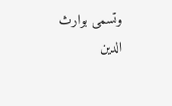وتسمى بوارث الدين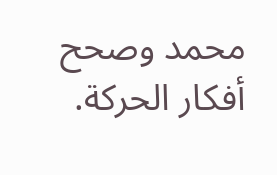محمد وصحح أفكار الحركة.